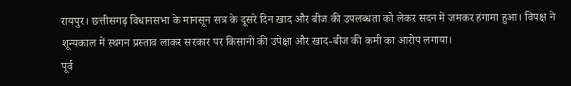रायपुर। छत्तीसगढ़ विधानसभा के मानसून सत्र के दूसरे दिन खाद और बीज की उपलब्धता को लेकर सदन में जमकर हंगामा हुआ। विपक्ष ने शून्यकाल में स्थगन प्रस्ताव लाकर सरकार पर किसानों की उपेक्षा और खाद-बीज की कमी का आरोप लगाया।
पूर्व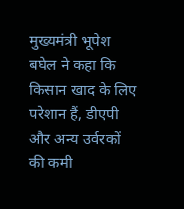मुख्यमंत्री भूपेश बघेल ने कहा कि किसान खाद के लिए परेशान हैं, डीएपी और अन्य उर्वरकों की कमी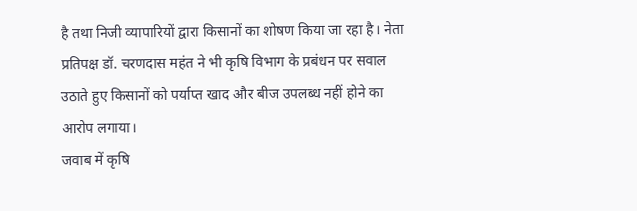है तथा निजी व्यापारियों द्वारा किसानों का शोषण किया जा रहा है। नेता प्रतिपक्ष डॉ. चरणदास महंत ने भी कृषि विभाग के प्रबंधन पर सवाल उठाते हुए किसानों को पर्याप्त खाद और बीज उपलब्ध नहीं होने का आरोप लगाया।
जवाब में कृषि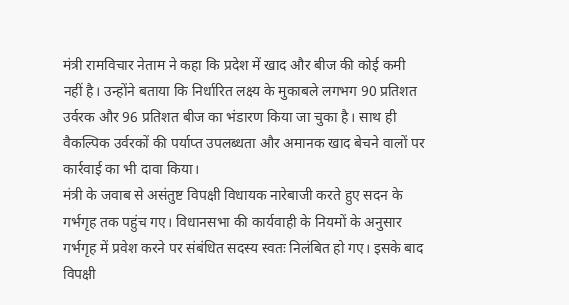मंत्री रामविचार नेताम ने कहा कि प्रदेश में खाद और बीज की कोई कमी नहीं है। उन्होंने बताया कि निर्धारित लक्ष्य के मुकाबले लगभग 90 प्रतिशत उर्वरक और 96 प्रतिशत बीज का भंडारण किया जा चुका है। साथ ही वैकल्पिक उर्वरकों की पर्याप्त उपलब्धता और अमानक खाद बेचने वालों पर कार्रवाई का भी दावा किया।
मंत्री के जवाब से असंतुष्ट विपक्षी विधायक नारेबाजी करते हुए सदन के गर्भगृह तक पहुंच गए। विधानसभा की कार्यवाही के नियमों के अनुसार गर्भगृह में प्रवेश करने पर संबंधित सदस्य स्वतः निलंबित हो गए। इसके बाद विपक्षी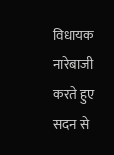विधायक नारेबाजी करते हुए सदन से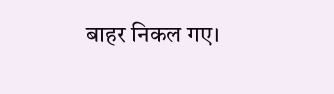बाहर निकल गए।